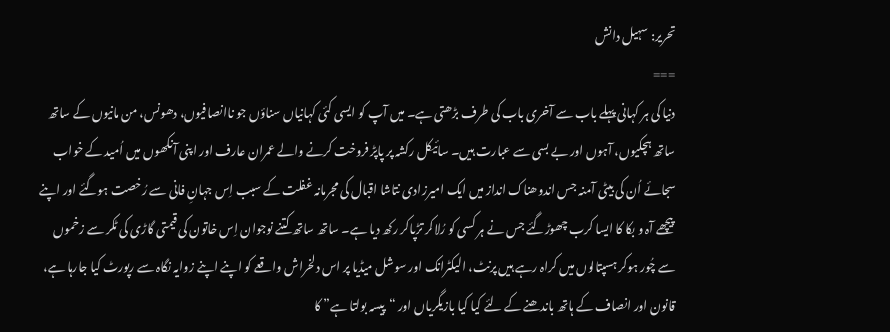تحریر: سہیل دانش
===
دنیا کی ہر کہانی پہلے باب سے آخری باب کی طرف بڑھتی ہے۔ میں آپ کو ایسی کئی کہانیاں سناؤں جو ناانصافیوں، دھونس، من مانیوں کے ساتھ ساتھ ہچکیوں، آہوں اور بے بسی سے عبارت ہیں۔ سائیکل رکشہ پر پاپڑ فروخت کرنے والے عمران عارف اور اپنی آنکھوں میں اُمید کے خواب سجائے اُن کی بیٹی آمنہ جس اندوھناک انداز میں ایک امیرزادی نتاشا اقبال کی مجرمانہ غفلت کے سبب اِس جہانِ فانی سے رُخصت ہوگئے اور اپنے پیچھے آہ و بکا کا ایسا کرب چھوڑگئے جس نے ہر کسی کو رُلاکر تڑپاکر رکھ دیا ہے۔ ساتھ ساتھ کتنے نوجوان اِس خاتون کی قیمتی گاڑی کی ٹکر سے زخموں سے چُور ہوکر ہسپتالوں میں کراہ رہے ہیں پرنٹ، الیکٹرانک اور سوشل میڈیا پر اس دلخراش واقعے کو اپنے اپنے زوایہ نگاہ سے رپورٹ کیا جارہا ہے، قانون اور انصاف کے ہاتھ باندھنے کے لئے کیا کیا بازیگریاں اور “پیسہ بولتا ہے” کا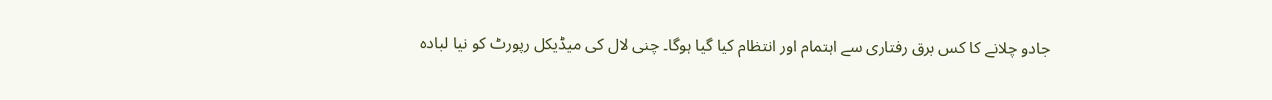جادو چلانے کا کس برق رفتاری سے اہتمام اور انتظام کیا گیا ہوگا۔ چنی لال کی میڈیکل رپورٹ کو نیا لبادہ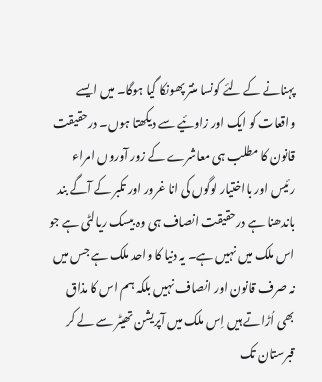پہنانے کے لئے کونسا منتر پھونکا گیا ہوگا۔ میں ایسے واقعات کو ایک اور زاوئیے سے دیکھتا ہوں۔ درحقیقت قانون کا مطلب ہی معاشرے کے زور آوروں امراء رئیس اور بااختیار لوگوں کی انا غرور اور تکبر کے آگے بند باندھنا ہے درحقیقت انصاف ہی وہ بیسک ریالٹی ہے جو اس ملک میں نہیں ہے۔ یہ دنیا کا واحد ملک ہے جس میں نہ صرف قانون اور انصاف نہیں بلکہ ہم اس کا مذاق بھی اُڑاتے ہیں اِس ملک میں آپریشن تھیٹر سے لے کر قبرستان تک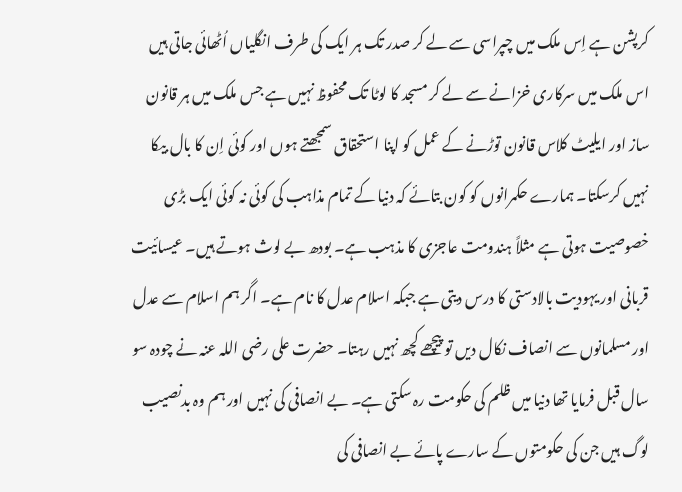کرپشن ہے اِس ملک میں چپراسی سے لے کر صدر تک ہر ایک کی طرف انگلیاں اُٹھائی جاتی ہیں اس ملک میں سرکاری خزانے سے لے کر مسجد کا لوٹا تک محفوظ نہیں ہے جس ملک میں ہر قانون ساز اور ایلیٹ کلاس قانون توڑنے کے عمل کو اپنا استحقاق سمجھتے ہوں اور کوئی اِن کا بال بیکا نہیں کرسکتا۔ ہمارے حکمرانوں کو کون بتائے کہ دنیا کے تمام مذاہب کی کوئی نہ کوئی ایک بڑی خصوصیت ہوتی ہے مثلاً ہندومت عاجزی کا مذہب ہے۔ بودھ بے لوث ہوتے ہیں۔ عیسائیت قربانی اور یہودیت بالادستی کا درس دیتی ہے جبکہ اسلام عدل کا نام ہے۔ اگر ہم اسلام سے عدل اور مسلمانوں سے انصاف نکال دیں تو پیچھے کچھ نہیں رہتا۔ حضرت علی رضی اللہ عنہ نے چودہ سو سال قبل فرمایا تھا دنیا میں ظلم کی حکومت رہ سکتی ہے۔ بے انصافی کی نہیں اور ہم وہ بدنصیب لوگ ہیں جن کی حکومتوں کے سارے پائے بے انصافی کی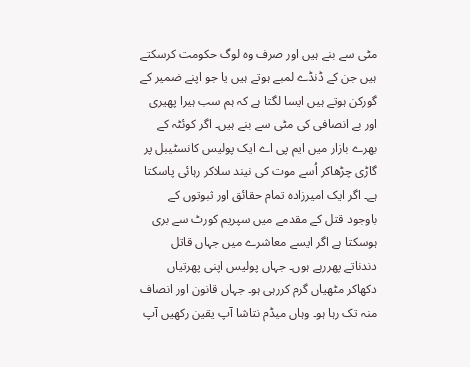مٹی سے بنے ہیں اور صرف وہ لوگ حکومت کرسکتے ہیں جن کے ڈنڈے لمبے ہوتے ہیں یا جو اپنے ضمیر کے گورکن ہوتے ہیں ایسا لگتا ہے کہ ہم سب ہیرا پھیری اور بے انصافی کی مٹی سے بنے ہیں۔ اگر کوئٹہ کے بھرے بازار میں ایم پی اے ایک پولیس کانسٹیبل پر گاڑی چڑھاکر اُسے موت کی نیند سلاکر رہائی پاسکتا ہے۔ اگر ایک امیرزادہ تمام حقائق اور ثبوتوں کے باوجود قتل کے مقدمے میں سپریم کورٹ سے بری ہوسکتا ہے اگر ایسے معاشرے میں جہاں قاتل دندناتے پھررہے ہوں۔ جہاں پولیس اپنی پھرتیاں دکھاکر مٹھیاں گرم کررہی ہو۔ جہاں قانون اور انصاف منہ تک رہا ہو۔ وہاں میڈم نتاشا آپ یقین رکھیں آپ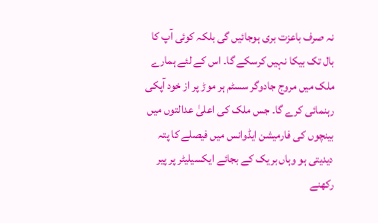نہ صرف باعزت بری ہوجائیں گی بلکہ کوئی آپ کا بال تک بیکا نہیں کرسکے گا۔ اس کے لئے ہمارے ملک میں مروج جادوگر سسٹم ہر موڑ پر از خود آپکی رہنمائی کرے گا۔ جس ملک کی اعلیٰ عدالتوں میں بینچوں کی فارمیشن ایڈوانس میں فیصلے کا پتہ دیدیتی ہو وہاں بریک کے بجائے ایکسیلیٹر پر پیر رکھنے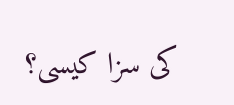کی سزا کیسی؟